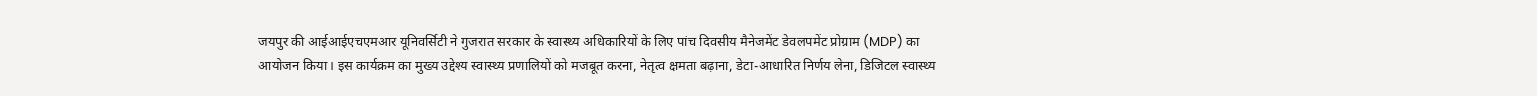जयपुर की आईआईएचएमआर यूनिवर्सिटी ने गुजरात सरकार के स्वास्थ्य अधिकारियों के लिए पांच दिवसीय मैनेजमेंट डेवलपमेंट प्रोग्राम (MDP) का आयोजन किया। इस कार्यक्रम का मुख्य उद्देश्य स्वास्थ्य प्रणालियों को मजबूत करना, नेतृत्व क्षमता बढ़ाना, डेटा-आधारित निर्णय लेना, डिजिटल स्वास्थ्य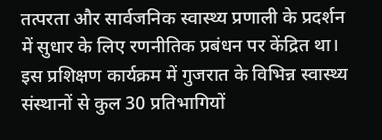तत्परता और सार्वजनिक स्वास्थ्य प्रणाली के प्रदर्शन में सुधार के लिए रणनीतिक प्रबंधन पर केंद्रित था। इस प्रशिक्षण कार्यक्रम में गुजरात के विभिन्न स्वास्थ्य संस्थानों से कुल 30 प्रतिभागियों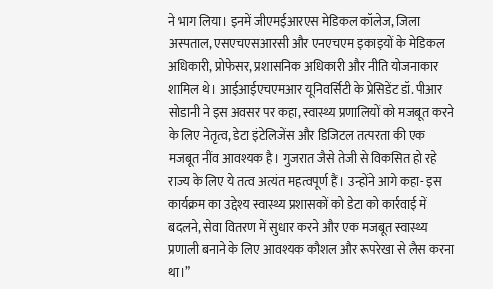ने भाग लिया। इनमें जीएमईआरएस मेडिकल कॉलेज, जिला अस्पताल, एसएचएसआरसी और एनएचएम इकाइयों के मेडिकल अधिकारी, प्रोफेसर, प्रशासनिक अधिकारी और नीति योजनाकार शामिल थे। आईआईएचएमआर यूनिवर्सिटी के प्रेसिडेंट डॉ. पीआर सोडानी ने इस अवसर पर कहा, स्वास्थ्य प्रणालियों को मजबूत करने के लिए नेतृत्व, डेटा इंटेलिजेंस और डिजिटल तत्परता की एक मजबूत नींव आवश्यक है। गुजरात जैसे तेजी से विकसित हो रहे राज्य के लिए ये तत्व अत्यंत महत्वपूर्ण हैं। उन्होंने आगे कहा- इस कार्यक्रम का उद्देश्य स्वास्थ्य प्रशासकों को डेटा को कार्रवाई में बदलने, सेवा वितरण में सुधार करने और एक मजबूत स्वास्थ्य प्रणाली बनाने के लिए आवश्यक कौशल और रूपरेखा से लैस करना था।”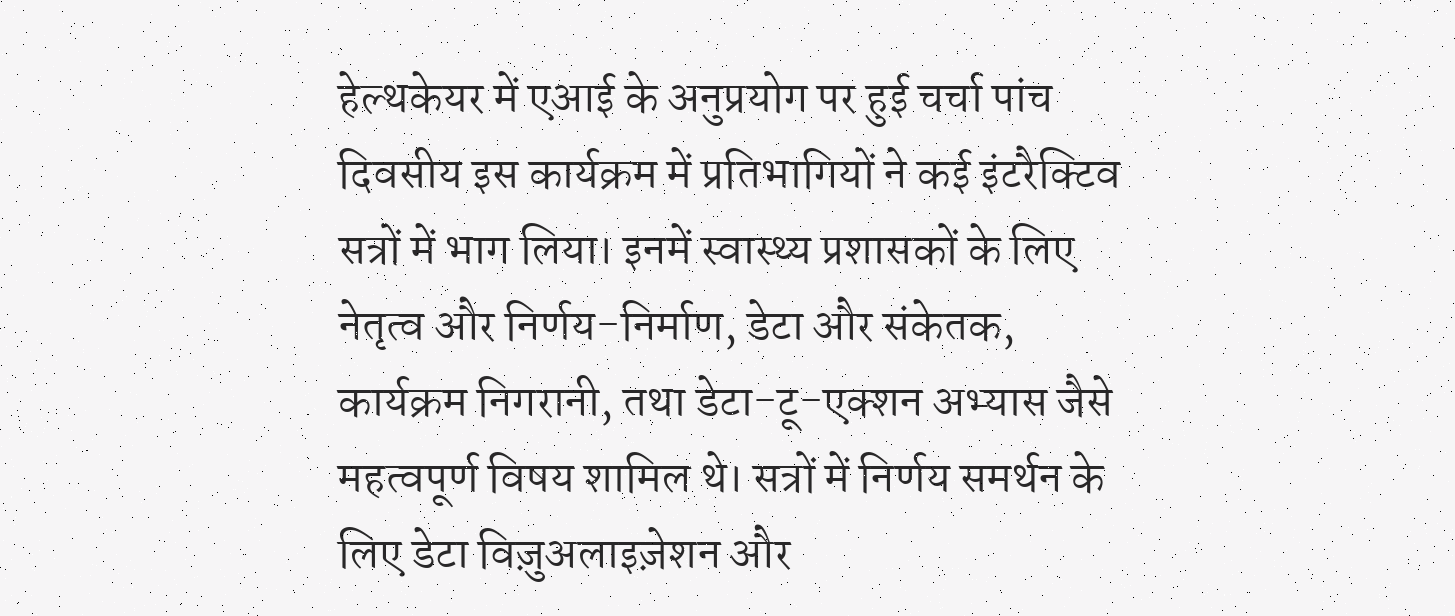हेल्थकेयर में एआई के अनुप्रयोग पर हुई चर्चा पांच दिवसीय इस कार्यक्रम में प्रतिभागियों ने कई इंटरैक्टिव सत्रों में भाग लिया। इनमें स्वास्थ्य प्रशासकों के लिए नेतृत्व और निर्णय-निर्माण, डेटा और संकेतक, कार्यक्रम निगरानी, तथा डेटा-टू-एक्शन अभ्यास जैसे महत्वपूर्ण विषय शामिल थे। सत्रों में निर्णय समर्थन के लिए डेटा विज़ुअलाइज़ेशन और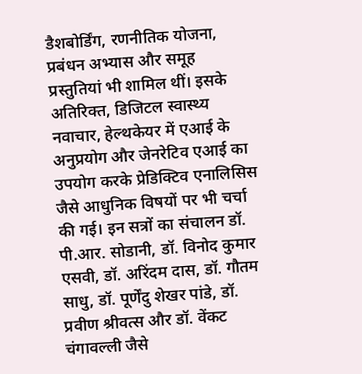डैशबोर्डिंग, रणनीतिक योजना, प्रबंधन अभ्यास और समूह प्रस्तुतियां भी शामिल थीं। इसके अतिरिक्त, डिजिटल स्वास्थ्य नवाचार, हेल्थकेयर में एआई के अनुप्रयोग और जेनरेटिव एआई का उपयोग करके प्रेडिक्टिव एनालिसिस जैसे आधुनिक विषयों पर भी चर्चा की गई। इन सत्रों का संचालन डॉ. पी.आर. सोडानी, डॉ. विनोद कुमार एसवी, डॉ. अरिंदम दास, डॉ. गौतम साधु, डॉ. पूर्णेंदु शेखर पांडे, डॉ. प्रवीण श्रीवत्स और डॉ. वेंकट चंगावल्ली जैसे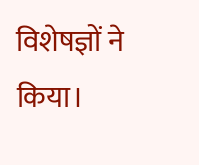विशेषज्ञों ने किया।